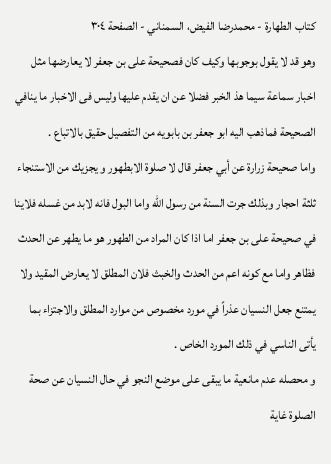كتاب الطهارة - محمدرضا الفيض، السمناني - الصفحة ٣٠٤
وهو قد لا يقول بوجوبها وكيف كان فصحيحة على بن جعفر لا يعارضها مثل اخبار سماعة سيما هذ الخبر فضلا عن ان يقدم عليها وليس فى الاخبار ما ينافي الصحيحة فماذهب اليه ابو جعفر بن بابويه من التفصيل حقيق بالاتباع .
واما صحيحة زرارة عن أبي جعفر قال لا صلوة الابطهور و يجزيك من الاستنجاء ثلثة احجار وبذلك جرت السنة من رسول الله واما البول فانه لابد من غسله فلاينا في صحيحة على بن جعفر اما اذا كان المراد من الطهور هو ما يطهر عن الحدث فظاهر واما مع كونه اعم من الحدث والخبث فلان المطلق لا يعارض المقيد ولا يمتنع جعل النسيان عذراً في مورد مخصوص من موارد المطلق والاجتزاء بما يأتى الناسي في ذلك المورد الخاص .
و محصله عدم مانعية ما يبقى على موضع النجو في حال النسيان عن صحة الصلوة غاية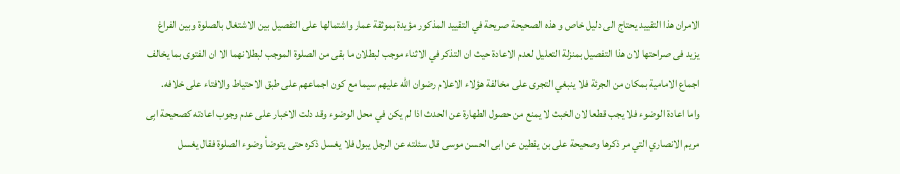الامران هذا التقييد يحتاج الى دليل خاص و هذه الصحيحة صريحة في التقييد المذكور مؤيدة بموثقة عمار واشتمالها على التفصيل بين الاشتغال بالصلوة وبين الفراغ يزيد فى صراحتها لان هذا التفصيل بمنزلة التعليل لعدم الاعادة حيث ان التذكر في الاثناء موجب لبطلان ما بقى من الصلوة الموجب لبطلانهما الا ان الفتوى بما يخالف اجماع الامامية بمكان من الجرئة فلا ينبغي التجرى على مخالفة هؤلاء الاعلام رضوان الله عليهم سيما مع كون اجماعهم على طبق الاحتياط والافتاء على خلافه.
واما اعادة الوضوء فلا يجب قطعا لان الخبث لا يمنع من حصول الطهارة عن الحدث اذا لم يكن في محل الوضوء وقد دلت الاخبار على عدم وجوب اعادته كصحيحة ابِی مريم الانصاري التي مر ذكرها وصحيحة على بن يقطين عن ابى الحسن موسى قال سئلته عن الرجل يبول فلا يغسل ذكره حتى يتوضأ وضوء الصلوة فقال يغسل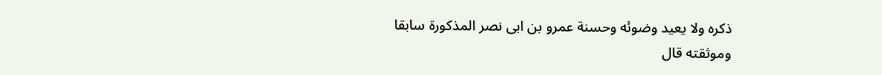ذكره ولا يعيد وضوئه وحسنة عمرو بن ابى نصر المذكورة سابقا وموثقته قال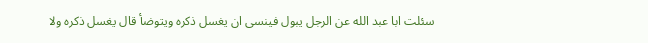سئلت ابا عبد الله عن الرجل يبول فينسى ان يغسل ذكره ويتوضأ قال يغسل ذكره ولا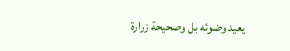يعيد وضوئه بل وصحيحة زرارة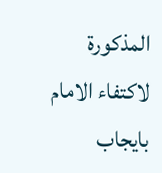المذكورة لاكتفاء الامام بايجاب